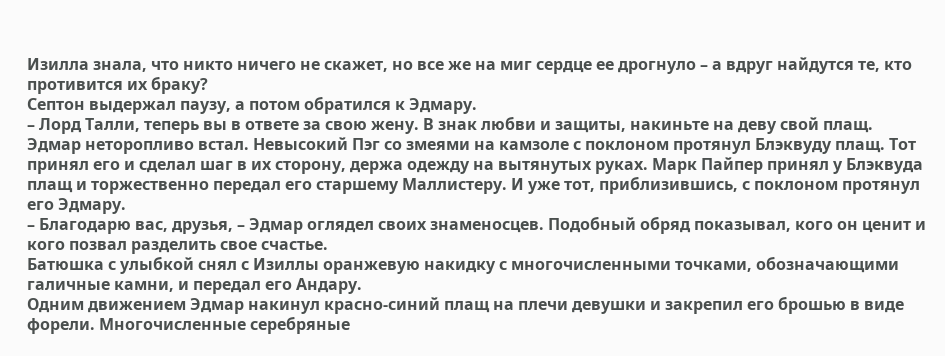Изилла знала, что никто ничего не скажет, но все же на миг сердце ее дрогнуло – а вдруг найдутся те, кто противится их браку?
Септон выдержал паузу, а потом обратился к Эдмару.
– Лорд Талли, теперь вы в ответе за свою жену. В знак любви и защиты, накиньте на деву свой плащ.
Эдмар неторопливо встал. Невысокий Пэг со змеями на камзоле с поклоном протянул Блэквуду плащ. Тот принял его и сделал шаг в их сторону, держа одежду на вытянутых руках. Марк Пайпер принял у Блэквуда плащ и торжественно передал его старшему Маллистеру. И уже тот, приблизившись, с поклоном протянул его Эдмару.
– Благодарю вас, друзья, – Эдмар оглядел своих знаменосцев. Подобный обряд показывал, кого он ценит и кого позвал разделить свое счастье.
Батюшка с улыбкой снял с Изиллы оранжевую накидку с многочисленными точками, обозначающими галичные камни, и передал его Андару.
Одним движением Эдмар накинул красно-синий плащ на плечи девушки и закрепил его брошью в виде форели. Многочисленные серебряные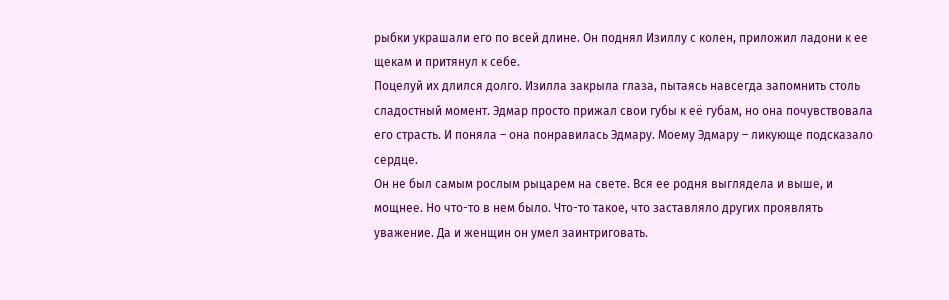рыбки украшали его по всей длине. Он поднял Изиллу с колен, приложил ладони к ее щекам и притянул к себе.
Поцелуй их длился долго. Изилла закрыла глаза, пытаясь навсегда запомнить столь сладостный момент. Эдмар просто прижал свои губы к её губам, но она почувствовала его страсть. И поняла – она понравилась Эдмару. Моему Эдмару – ликующе подсказало сердце.
Он не был самым рослым рыцарем на свете. Вся ее родня выглядела и выше, и мощнее. Но что-то в нем было. Что-то такое, что заставляло других проявлять уважение. Да и женщин он умел заинтриговать.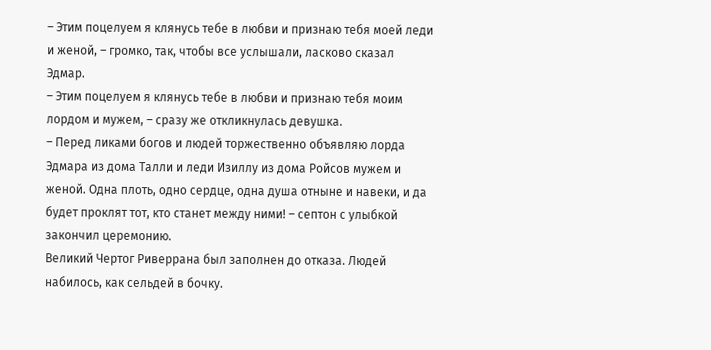– Этим поцелуем я клянусь тебе в любви и признаю тебя моей леди и женой, – громко, так, чтобы все услышали, ласково сказал Эдмар.
– Этим поцелуем я клянусь тебе в любви и признаю тебя моим лордом и мужем, – сразу же откликнулась девушка.
– Перед ликами богов и людей торжественно объявляю лорда Эдмара из дома Талли и леди Изиллу из дома Ройсов мужем и женой. Одна плоть, одно сердце, одна душа отныне и навеки, и да будет проклят тот, кто станет между ними! – септон с улыбкой закончил церемонию.
Великий Чертог Риверрана был заполнен до отказа. Людей набилось, как сельдей в бочку.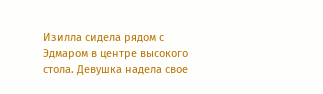Изилла сидела рядом с Эдмаром в центре высокого стола. Девушка надела свое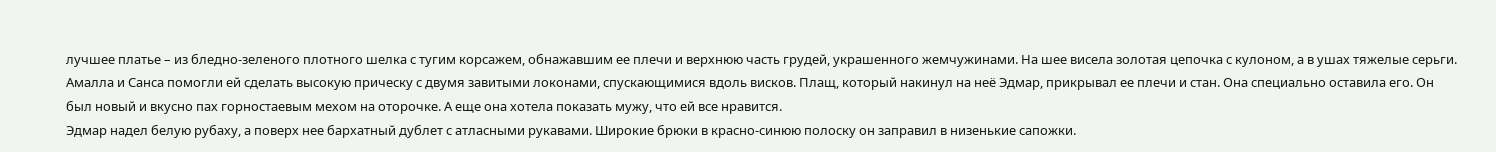лучшее платье – из бледно-зеленого плотного шелка с тугим корсажем, обнажавшим ее плечи и верхнюю часть грудей, украшенного жемчужинами. На шее висела золотая цепочка с кулоном, а в ушах тяжелые серьги. Амалла и Санса помогли ей сделать высокую прическу с двумя завитыми локонами, спускающимися вдоль висков. Плащ, который накинул на неё Эдмар, прикрывал ее плечи и стан. Она специально оставила его. Он был новый и вкусно пах горностаевым мехом на оторочке. А еще она хотела показать мужу, что ей все нравится.
Эдмар надел белую рубаху, а поверх нее бархатный дублет с атласными рукавами. Широкие брюки в красно-синюю полоску он заправил в низенькие сапожки.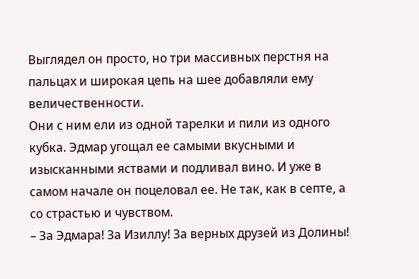Выглядел он просто, но три массивных перстня на пальцах и широкая цепь на шее добавляли ему величественности.
Они с ним ели из одной тарелки и пили из одного кубка. Эдмар угощал ее самыми вкусными и изысканными яствами и подливал вино. И уже в самом начале он поцеловал ее. Не так, как в септе, а со страстью и чувством.
– За Эдмара! За Изиллу! За верных друзей из Долины!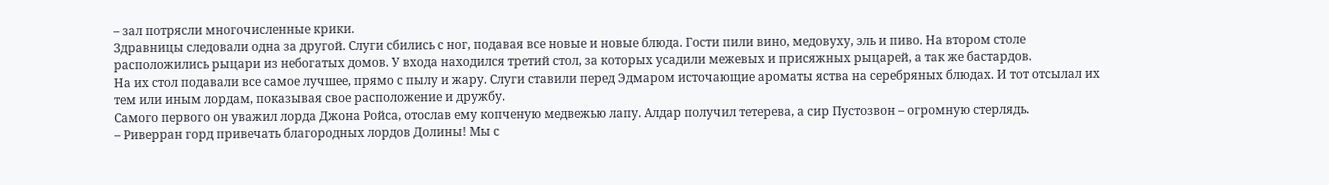– зал потрясли многочисленные крики.
Здравницы следовали одна за другой. Слуги сбились с ног, подавая все новые и новые блюда. Гости пили вино, медовуху, эль и пиво. На втором столе расположились рыцари из небогатых домов. У входа находился третий стол, за которых усадили межевых и присяжных рыцарей, а так же бастардов.
На их стол подавали все самое лучшее, прямо с пылу и жару. Слуги ставили перед Эдмаром источающие ароматы яства на серебряных блюдах. И тот отсылал их тем или иным лордам, показывая свое расположение и дружбу.
Самого первого он уважил лорда Джона Ройса, отослав ему копченую медвежью лапу. Алдар получил тетерева, а сир Пустозвон – огромную стерлядь.
– Риверран горд привечать благородных лордов Долины! Мы с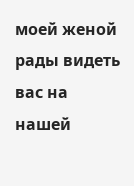моей женой рады видеть вас на нашей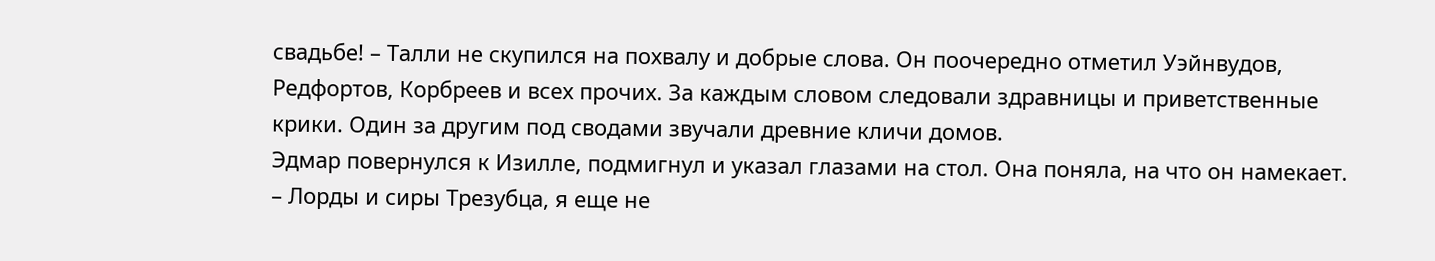свадьбе! – Талли не скупился на похвалу и добрые слова. Он поочередно отметил Уэйнвудов, Редфортов, Корбреев и всех прочих. За каждым словом следовали здравницы и приветственные крики. Один за другим под сводами звучали древние кличи домов.
Эдмар повернулся к Изилле, подмигнул и указал глазами на стол. Она поняла, на что он намекает.
– Лорды и сиры Трезубца, я еще не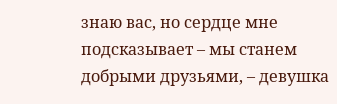знаю вас, но сердце мне подсказывает – мы станем добрыми друзьями, – девушка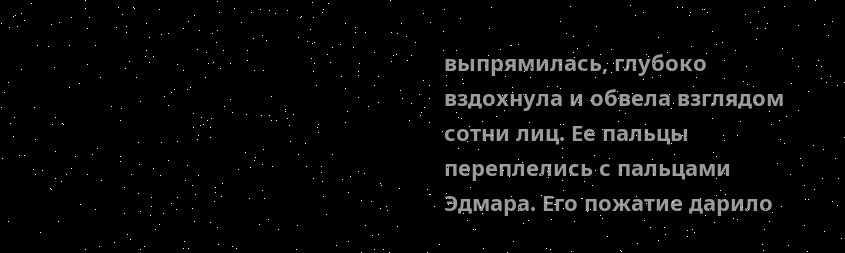выпрямилась, глубоко вздохнула и обвела взглядом сотни лиц. Ее пальцы переплелись с пальцами Эдмара. Его пожатие дарило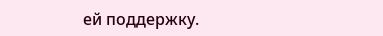ей поддержку.